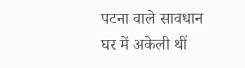पटना वाले सावधान घर में अकेली थीं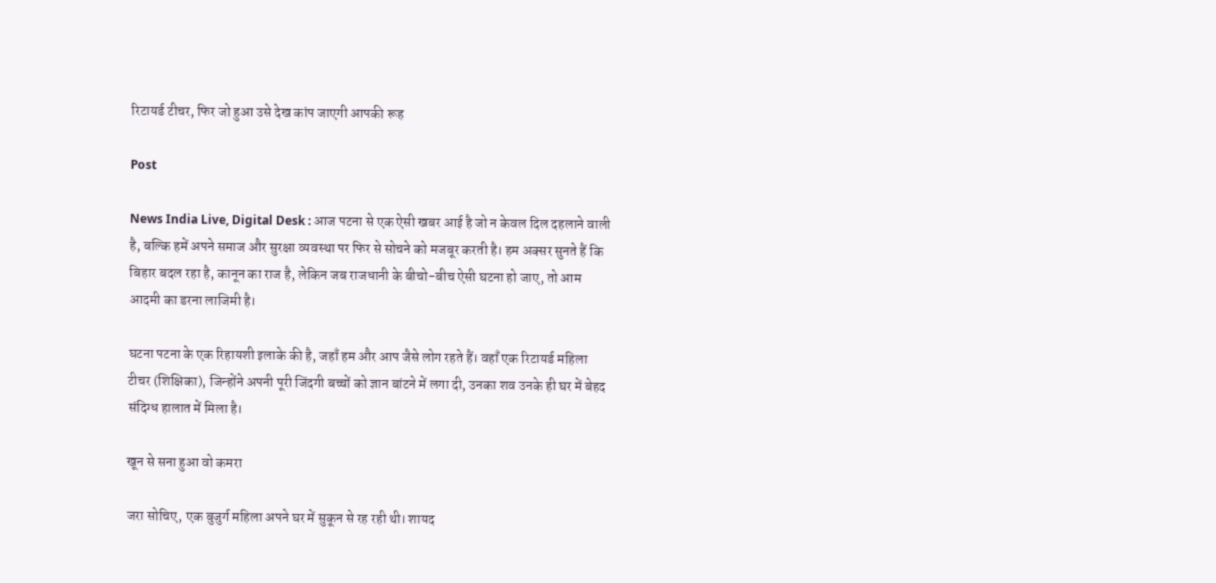रिटायर्ड टीचर, फिर जो हुआ उसे देख कांप जाएगी आपकी रूह

Post

News India Live, Digital Desk : आज पटना से एक ऐसी खबर आई है जो न केवल दिल दहलाने वाली है, बल्कि हमें अपने समाज और सुरक्षा व्यवस्था पर फिर से सोचने को मजबूर करती है। हम अक्सर सुनते हैं कि बिहार बदल रहा है, कानून का राज है, लेकिन जब राजधानी के बीचो-बीच ऐसी घटना हो जाए, तो आम आदमी का डरना लाजिमी है।

घटना पटना के एक रिहायशी इलाके की है, जहाँ हम और आप जैसे लोग रहते हैं। वहाँ एक रिटायर्ड महिला टीचर (शिक्षिका), जिन्होंने अपनी पूरी जिंदगी बच्चों को ज्ञान बांटने में लगा दी, उनका शव उनके ही घर में बेहद संदिग्ध हालात में मिला है।

खून से सना हुआ वो कमरा

जरा सोचिए, एक बुजुर्ग महिला अपने घर में सुकून से रह रही थी। शायद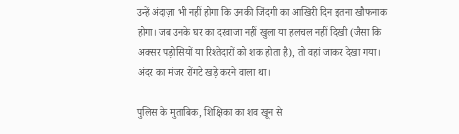उन्हें अंदाज़ा भी नहीं होगा कि उनकी जिंदगी का आखिरी दिन इतना खौफनाक होगा। जब उनके घर का दरवाजा नहीं खुला या हलचल नहीं दिखी (जैसा कि अक्सर पड़ोसियों या रिश्तेदारों को शक होता है), तो वहां जाकर देखा गया। अंदर का मंजर रोंगटे खड़े करने वाला था।

पुलिस के मुताबिक, शिक्षिका का शव खून से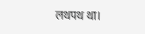लथपथ था।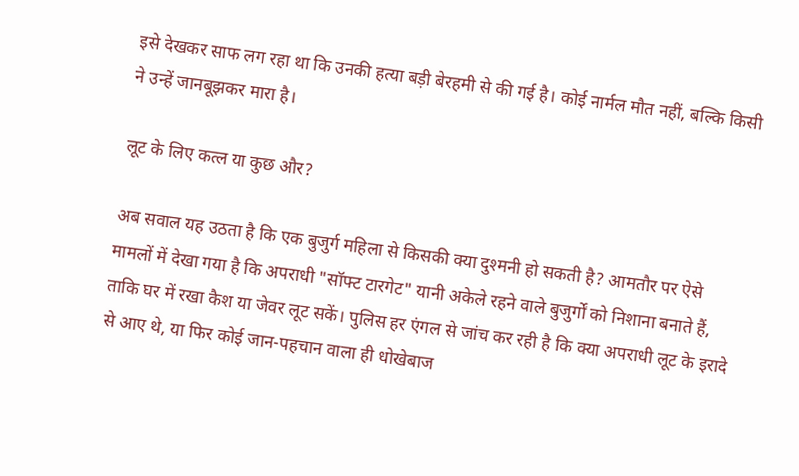इसे देखकर साफ लग रहा था कि उनकी हत्या बड़ी बेरहमी से की गई है। कोई नार्मल मौत नहीं, बल्कि किसी ने उन्हें जानबूझकर मारा है।

लूट के लिए कत्ल या कुछ और?

अब सवाल यह उठता है कि एक बुजुर्ग महिला से किसकी क्या दुश्मनी हो सकती है? आमतौर पर ऐसे मामलों में देखा गया है कि अपराधी "सॉफ्ट टारगेट" यानी अकेले रहने वाले बुजुर्गों को निशाना बनाते हैं, ताकि घर में रखा कैश या जेवर लूट सकें। पुलिस हर एंगल से जांच कर रही है कि क्या अपराधी लूट के इरादे से आए थे, या फिर कोई जान-पहचान वाला ही धोखेबाज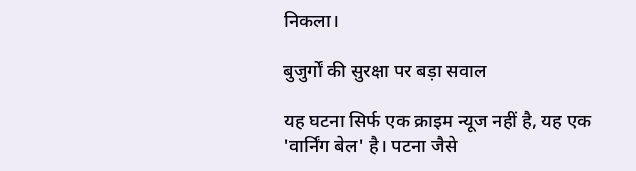निकला।

बुजुर्गों की सुरक्षा पर बड़ा सवाल

यह घटना सिर्फ एक क्राइम न्यूज नहीं है, यह एक 'वार्निंग बेल' है। पटना जैसे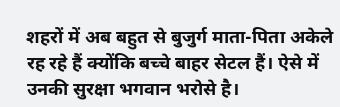शहरों में अब बहुत से बुजुर्ग माता-पिता अकेले रह रहे हैं क्योंकि बच्चे बाहर सेटल हैं। ऐसे में उनकी सुरक्षा भगवान भरोसे है।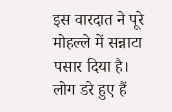इस वारदात ने पूरे मोहल्ले में सन्नाटा पसार दिया है। लोग डरे हुए हैं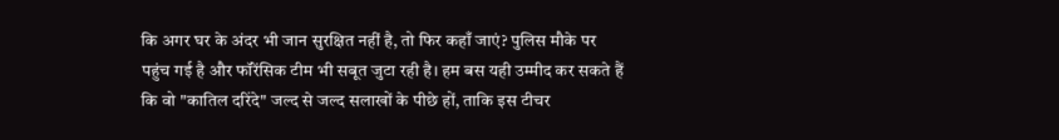कि अगर घर के अंदर भी जान सुरक्षित नहीं है, तो फिर कहाँ जाएं? पुलिस मौके पर पहुंच गई है और फॉरेंसिक टीम भी सबूत जुटा रही है। हम बस यही उम्मीद कर सकते हैं कि वो "कातिल दरिंदे" जल्द से जल्द सलाखों के पीछे हों, ताकि इस टीचर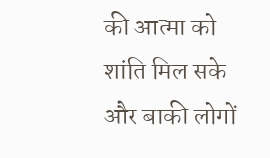की आत्मा को शांति मिल सके और बाकी लोगों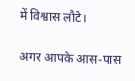में विश्वास लौटे।

अगर आपके आस-पास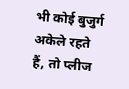भी कोई बुजुर्ग अकेले रहते हैं, तो प्लीज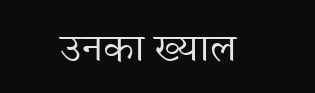उनका ख्याल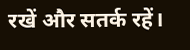रखें और सतर्क रहें।